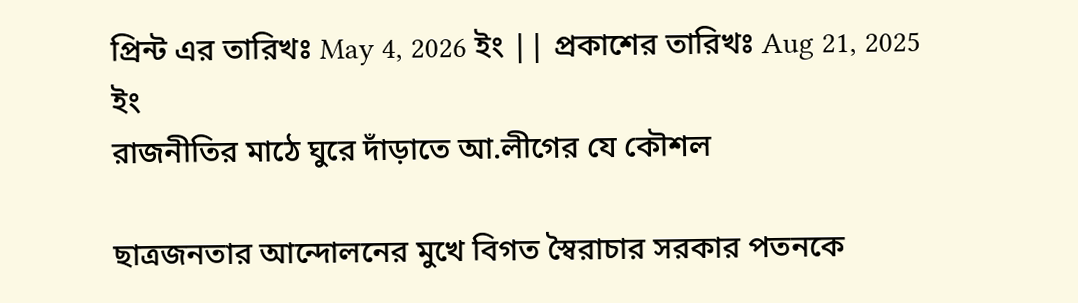প্রিন্ট এর তারিখঃ May 4, 2026 ইং || প্রকাশের তারিখঃ Aug 21, 2025 ইং
রাজনীতির মাঠে ঘুরে দাঁড়াতে আ.লীগের যে কৌশল

ছাত্রজনতার আন্দোলনের মুখে বিগত স্বৈরাচার সরকার পতনকে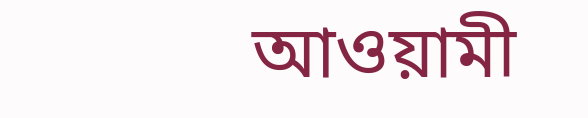আওয়ামী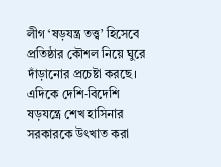লীগ ‘ষড়যন্ত্র তত্ত্ব’ হিসেবে প্রতিষ্ঠার কৌশল নিয়ে ঘুরে দাঁড়ানোর প্রচেষ্টা করছে। এদিকে দেশি-বিদেশি ষড়যন্ত্রে শেখ হাসিনার সরকারকে উৎখাত করা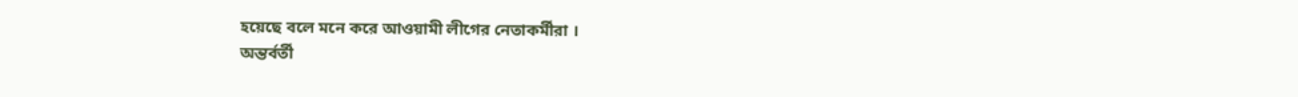হয়েছে বলে মনে করে আওয়ামী লীগের নেতাকর্মীরা ।
অন্তর্বর্তী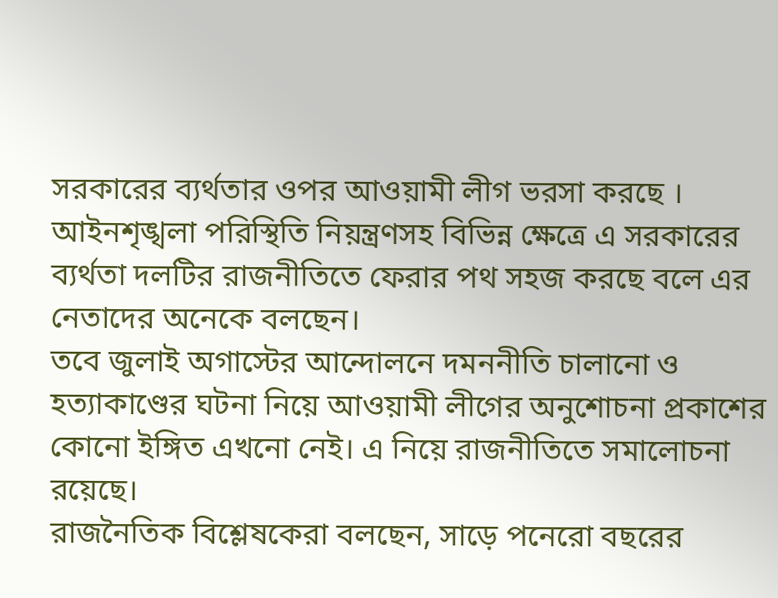সরকারের ব্যর্থতার ওপর আওয়ামী লীগ ভরসা করছে । আইনশৃঙ্খলা পরিস্থিতি নিয়ন্ত্রণসহ বিভিন্ন ক্ষেত্রে এ সরকারের ব্যর্থতা দলটির রাজনীতিতে ফেরার পথ সহজ করছে বলে এর নেতাদের অনেকে বলছেন।
তবে জুলাই অগাস্টের আন্দোলনে দমননীতি চালানো ও হত্যাকাণ্ডের ঘটনা নিয়ে আওয়ামী লীগের অনুশোচনা প্রকাশের কোনো ইঙ্গিত এখনো নেই। এ নিয়ে রাজনীতিতে সমালোচনা রয়েছে।
রাজনৈতিক বিশ্লেষকেরা বলছেন, সাড়ে পনেরো বছরের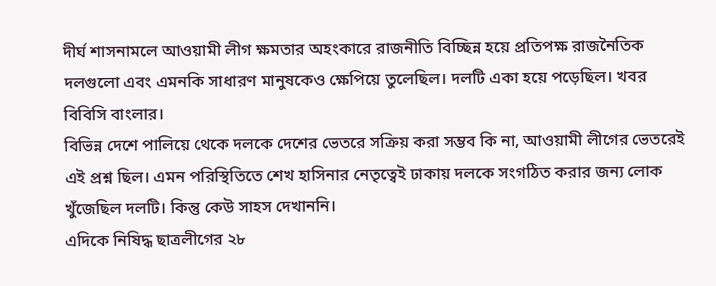দীর্ঘ শাসনামলে আওয়ামী লীগ ক্ষমতার অহংকারে রাজনীতি বিচ্ছিন্ন হয়ে প্রতিপক্ষ রাজনৈতিক দলগুলো এবং এমনকি সাধারণ মানুষকেও ক্ষেপিয়ে তুলেছিল। দলটি একা হয়ে পড়েছিল। খবর বিবিসি বাংলার।
বিভিন্ন দেশে পালিয়ে থেকে দলকে দেশের ভেতরে সক্রিয় করা সম্ভব কি না, আওয়ামী লীগের ভেতরেই এই প্রশ্ন ছিল। এমন পরিস্থিতিতে শেখ হাসিনার নেতৃত্বেই ঢাকায় দলকে সংগঠিত করার জন্য লোক খুঁজেছিল দলটি। কিন্তু কেউ সাহস দেখাননি।
এদিকে নিষিদ্ধ ছাত্রলীগের ২৮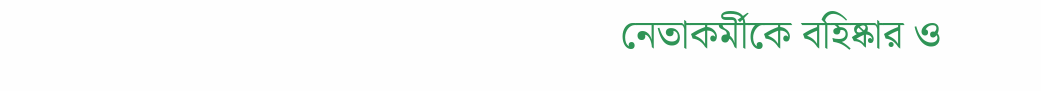নেতাকর্মীকে বহিষ্কার ও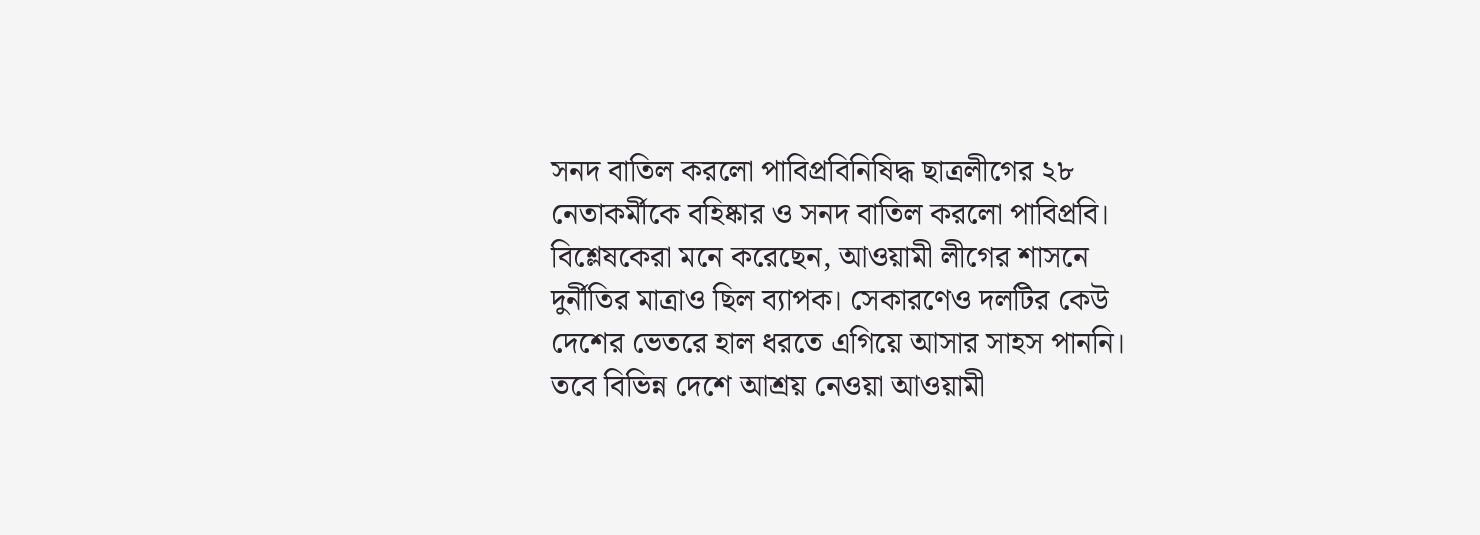সনদ বাতিল করলো পাবিপ্রবিনিষিদ্ধ ছাত্রলীগের ২৮ নেতাকর্মীকে বহিষ্কার ও সনদ বাতিল করলো পাবিপ্রবি।
বিশ্লেষকেরা মনে করেছেন, আওয়ামী লীগের শাসনে দুর্নীতির মাত্রাও ছিল ব্যাপক। সেকারণেও দলটির কেউ দেশের ভেতরে হাল ধরতে এগিয়ে আসার সাহস পাননি।
তবে বিভিন্ন দেশে আশ্রয় নেওয়া আওয়ামী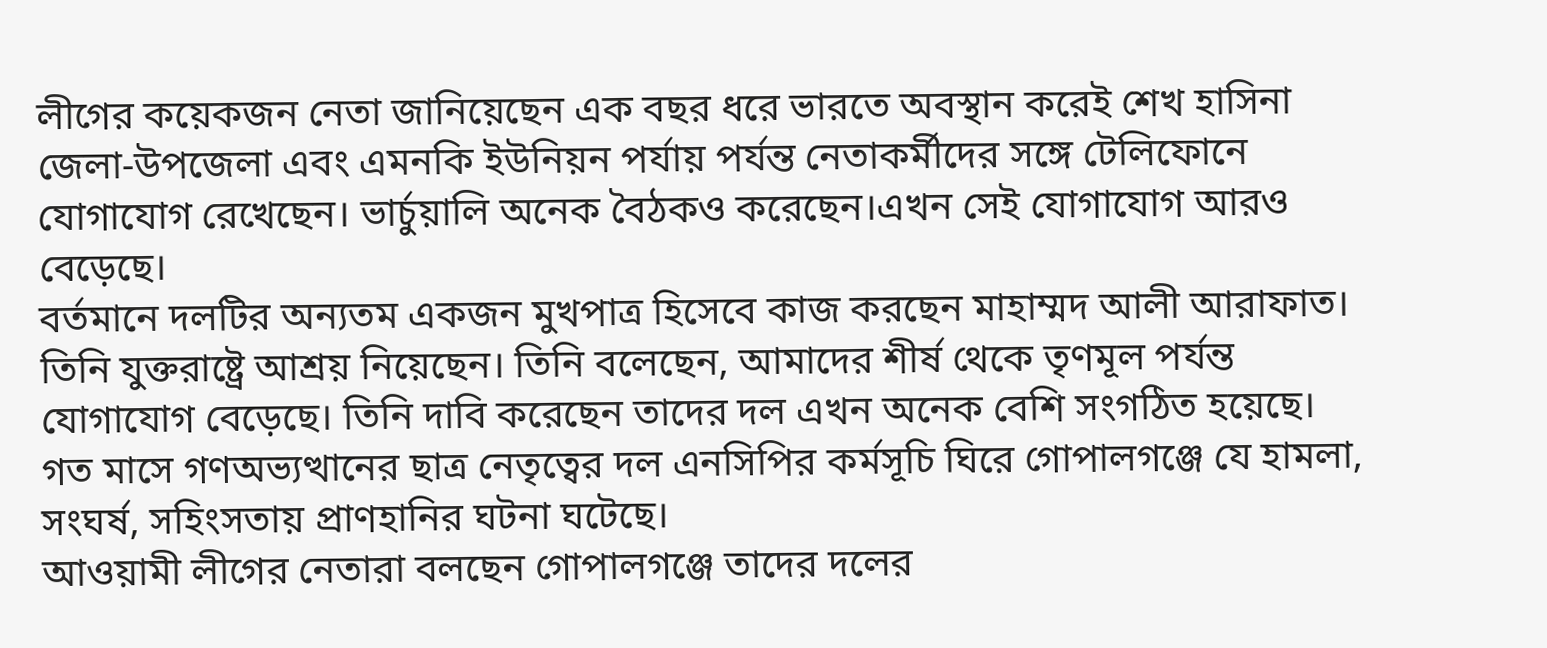লীগের কয়েকজন নেতা জানিয়েছেন এক বছর ধরে ভারতে অবস্থান করেই শেখ হাসিনা জেলা-উপজেলা এবং এমনকি ইউনিয়ন পর্যায় পর্যন্ত নেতাকর্মীদের সঙ্গে টেলিফোনে যোগাযোগ রেখেছেন। ভার্চুয়ালি অনেক বৈঠকও করেছেন।এখন সেই যোগাযোগ আরও বেড়েছে।
বর্তমানে দলটির অন্যতম একজন মুখপাত্র হিসেবে কাজ করছেন মাহাম্মদ আলী আরাফাত। তিনি যুক্তরাষ্ট্রে আশ্রয় নিয়েছেন। তিনি বলেছেন, আমাদের শীর্ষ থেকে তৃণমূল পর্যন্ত যোগাযোগ বেড়েছে। তিনি দাবি করেছেন তাদের দল এখন অনেক বেশি সংগঠিত হয়েছে।
গত মাসে গণঅভ্যত্থানের ছাত্র নেতৃত্বের দল এনসিপির কর্মসূচি ঘিরে গোপালগঞ্জে যে হামলা, সংঘর্ষ, সহিংসতায় প্রাণহানির ঘটনা ঘটেছে।
আওয়ামী লীগের নেতারা বলছেন গোপালগঞ্জে তাদের দলের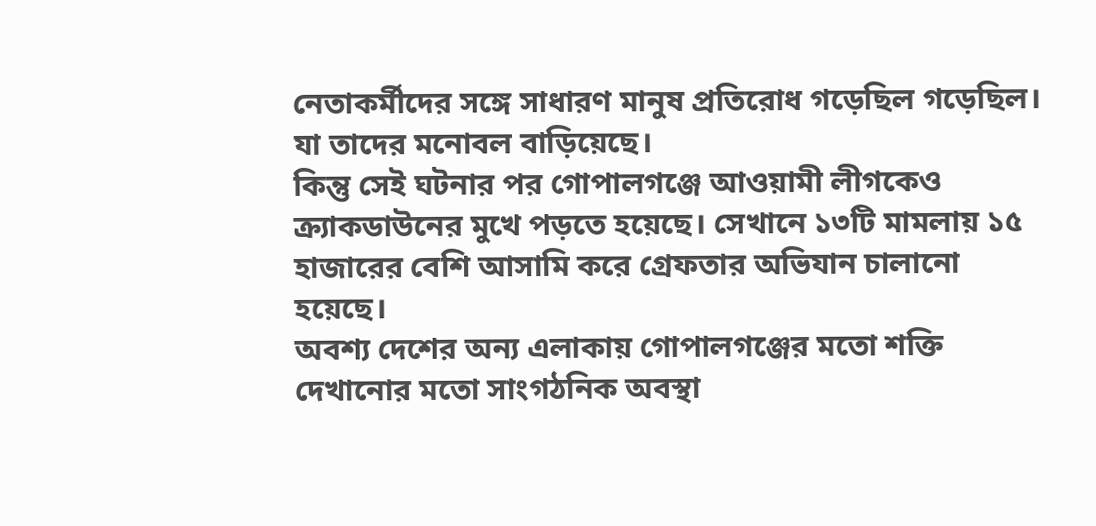নেতাকর্মীদের সঙ্গে সাধারণ মানুষ প্রতিরোধ গড়েছিল গড়েছিল। যা তাদের মনোবল বাড়িয়েছে।
কিন্তু সেই ঘটনার পর গোপালগঞ্জে আওয়ামী লীগকেও ক্র্যাকডাউনের মুখে পড়তে হয়েছে। সেখানে ১৩টি মামলায় ১৫ হাজারের বেশি আসামি করে গ্রেফতার অভিযান চালানো হয়েছে।
অবশ্য দেশের অন্য এলাকায় গোপালগঞ্জের মতো শক্তি দেখানোর মতো সাংগঠনিক অবস্থা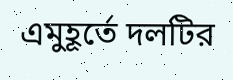এমুহূর্তে দলটির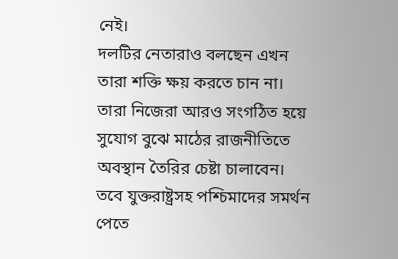নেই।
দলটির নেতারাও বলছেন এখন তারা শক্তি ক্ষয় করতে চান না। তারা নিজেরা আরও সংগঠিত হয়ে সুযোগ বুঝে মাঠের রাজনীতিতে অবস্থান তৈরির চেষ্টা চালাবেন। তবে যুক্তরাষ্ট্রসহ পশ্চিমাদের সমর্থন পেতে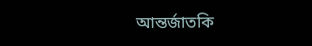আন্তর্জাতকি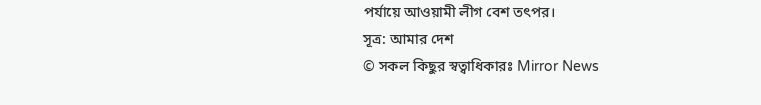পর্যায়ে আওয়ামী লীগ বেশ তৎপর।
সূত্র: আমার দেশ
© সকল কিছুর স্বত্বাধিকারঃ Mirror News